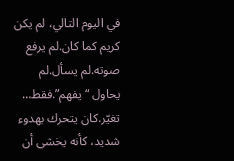في اليوم التالي، لم يكن كريم كما كان.لم يرفع صوته.لم يسأل.لم يحاول “يفهم”.فقط… تغيّر.كان يتحرك بهدوء شديد، كأنه يخشى أن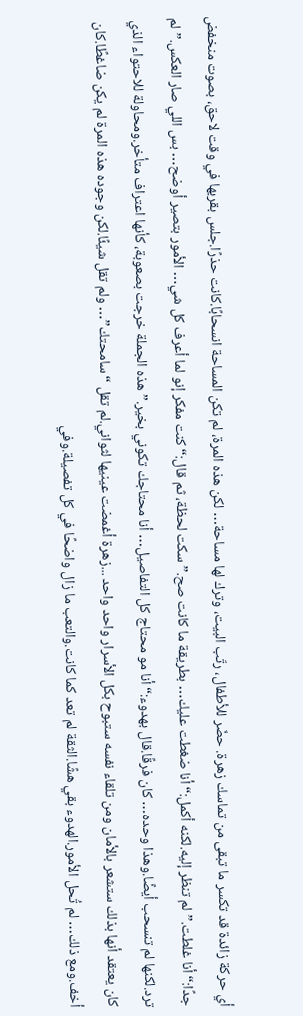أي حركة زائدة قد تكسر ما تبقى من تماسك زهرة. حضّر للأطفال، رتّب البيت، وترك لها مساحة… لكن هذه المرة، لم تكن المساحة انسحابًا.كانت حذرًا.جلس بقربها في وقت لاحق، بصوت منخفض جدًا:“أنا غلطت.”لم تنظر إليه.لكنه أكمل:“أنا ضغطت عليك… بطريقة ما كانت صح.”سكت لحظة، ثم قال:“كنت مفكر إنو لما أعرف كل شي… الأمور بتصير أوضح… بس اللي صار العكس.”لم ترد.لكنها لم تنسحب أيضًا.وهذا وحده… كان فرقًا.قال بهدوء:“أنا مو محتاج كل التفاصيل… أنا محتاجك تكوني بخير.”هذه الجملة خرجت بصعوبة، كأنها اعتراف متأخر.ومحاولة للاحتواء الذي كان يعتقد أنها بذلك ستشعر بالأمان ومن تلقاء نفسه ستبوح بكل الأسرار واحد واحد ...زهرة أغمضت عينيها لثواني.لم تقل “سامحتك”… ولم تقل شيئًا.لكن وجوده هذه المرة لم يكن ضاغطًا.كان أخف.ومع ذلك… لم تُحل الأمور.الهدوء بقي هشًا.الثقة لم تعد كما كانت.والتعب ما زال واضحًا في كل تفصيلة.وفي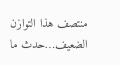منتصف هذا التوازن الضعيف…حدث ما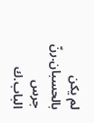لم يكن بالحسبان.رنّ جرس الباب.ك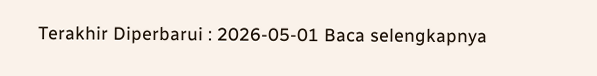Terakhir Diperbarui : 2026-05-01 Baca selengkapnya